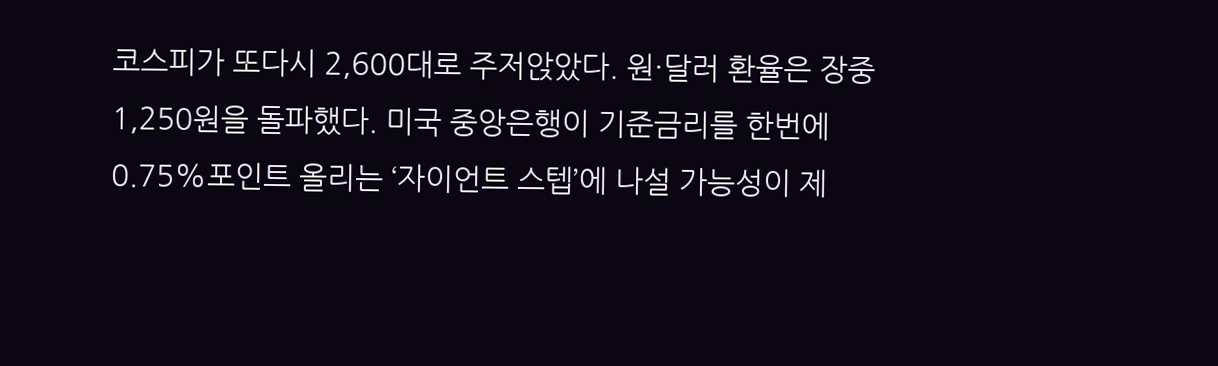코스피가 또다시 2,600대로 주저앉았다. 원·달러 환율은 장중 1,250원을 돌파했다. 미국 중앙은행이 기준금리를 한번에 0.75%포인트 올리는 ‘자이언트 스텝’에 나설 가능성이 제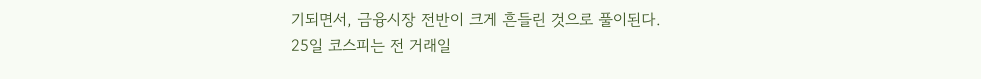기되면서, 금융시장 전반이 크게 흔들린 것으로 풀이된다.
25일 코스피는 전 거래일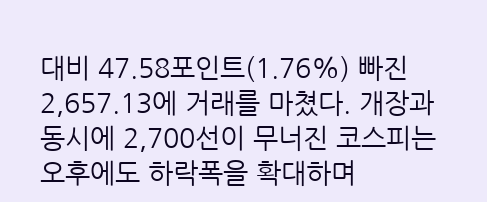대비 47.58포인트(1.76%) 빠진 2,657.13에 거래를 마쳤다. 개장과 동시에 2,700선이 무너진 코스피는 오후에도 하락폭을 확대하며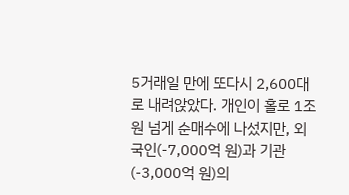5거래일 만에 또다시 2,600대로 내려앉았다. 개인이 홀로 1조 원 넘게 순매수에 나섰지만, 외국인(-7,000억 원)과 기관(-3,000억 원)의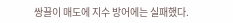쌍끌이 매도에 지수 방어에는 실패했다.